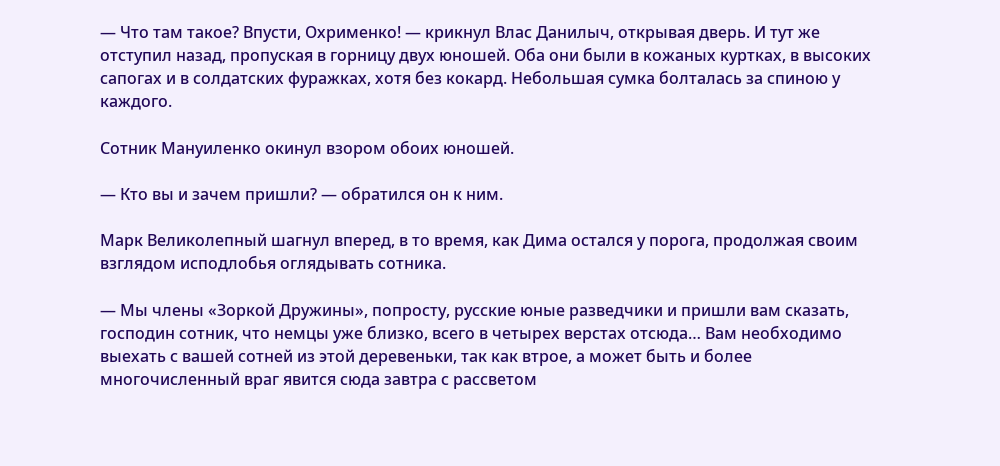— Что там такое? Впусти, Охрименко! — крикнул Влас Данилыч, открывая дверь. И тут же отступил назад, пропуская в горницу двух юношей. Оба они были в кожаных куртках, в высоких сапогах и в солдатских фуражках, хотя без кокард. Небольшая сумка болталась за спиною у каждого.

Сотник Мануиленко окинул взором обоих юношей.

— Кто вы и зачем пришли? — обратился он к ним.

Марк Великолепный шагнул вперед, в то время, как Дима остался у порога, продолжая своим взглядом исподлобья оглядывать сотника.

— Мы члены «Зоркой Дружины», попросту, русские юные разведчики и пришли вам сказать, господин сотник, что немцы уже близко, всего в четырех верстах отсюда… Вам необходимо выехать с вашей сотней из этой деревеньки, так как втрое, а может быть и более многочисленный враг явится сюда завтра с рассветом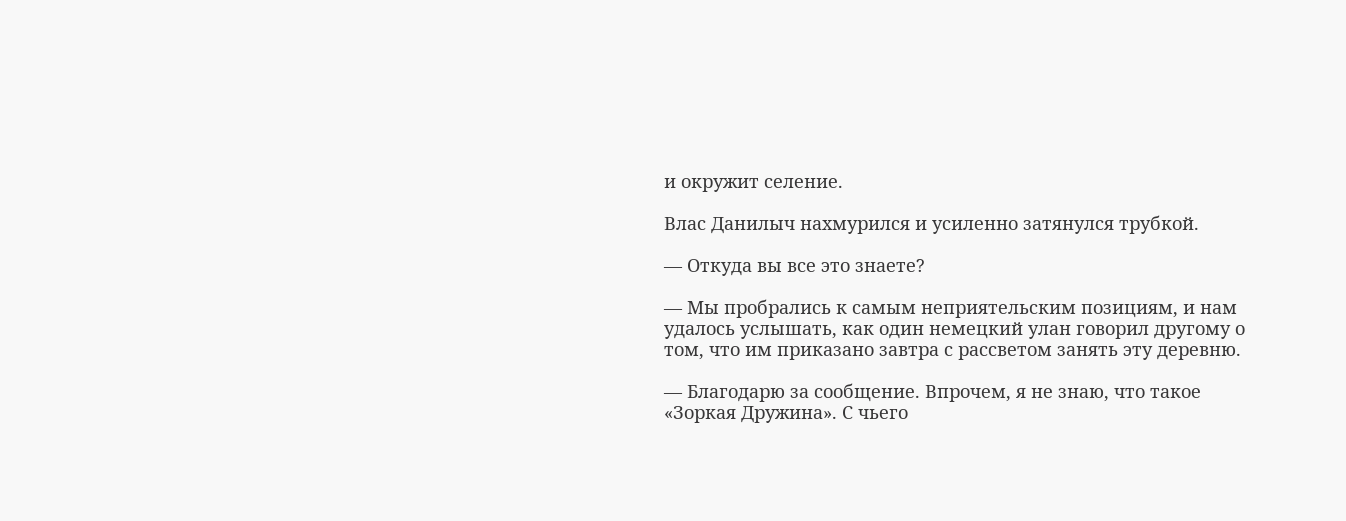и окружит селение.

Влас Данилыч нахмурился и усиленно затянулся трубкой.

— Откуда вы все это знаете?

— Мы пробрались к самым неприятельским позициям, и нам удалось услышать, как один немецкий улан говорил другому о том, что им приказано завтра с рассветом занять эту деревню.

— Благодарю за сообщение. Впрочем, я не знаю, что такое «Зоркая Дружина». С чьего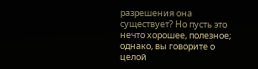разрешения она существует? Но пусть это нечто хорошее, полезное; однако, вы говорите о целой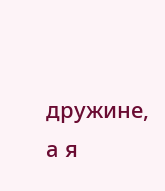дружине, а я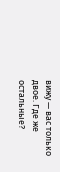вижу — вас только двое. Где же остальные?